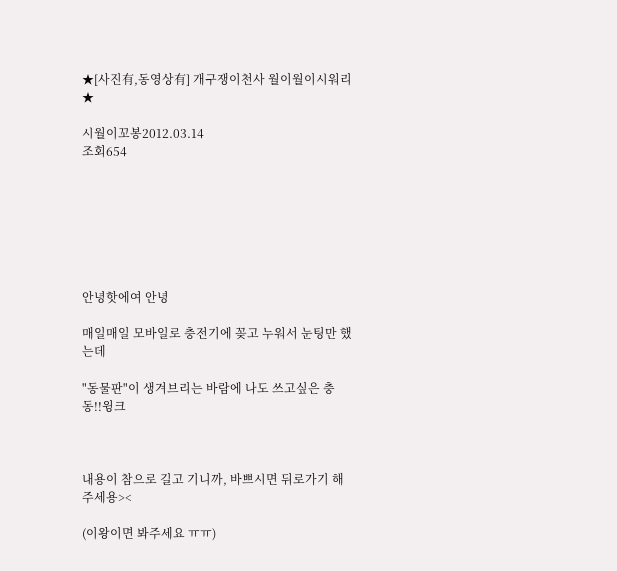★[사진有,동영상有] 개구쟁이천사 월이월이시워리★

시월이꼬봉2012.03.14
조회654







안녕핫에여 안녕

매일매일 모바일로 충전기에 꽂고 누워서 눈팅만 했는데

"동물판"이 생겨브리는 바람에 나도 쓰고싶은 충동!!윙크



내용이 참으로 길고 기니까, 바쁘시면 뒤로가기 해주세용><

(이왕이면 봐주세요 ㅠㅠ)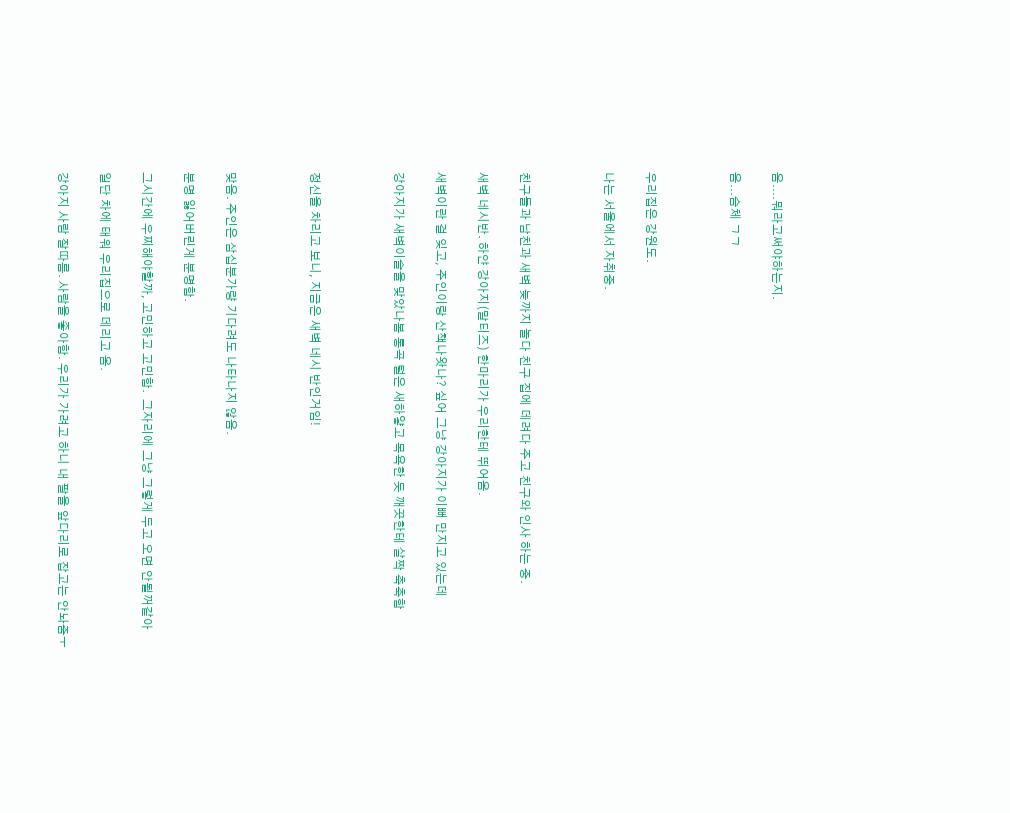음....뭐라고써야하는지.

음...슴체 ㄱㄱ



우리집은 강원도.

나는 서울에서 자취중.



친구들과 남친과 새벽 늦까지 놀다 친구 집에 데려다 주고 친구와 인사 하는 중.

새벽 네시반. 하얀 강아지(말티즈) 한마리가 우리한테 뛰어옴.

새벽이란 걸 잊고, 주인이랑 산책나왓나? 싶어 그냥 강아지가 이뻐 만지고 있는데

강아지가 새벽이슬을 맞았나봄 통곡 털은 새하얗고 목욕한 듯 깨끗한테 살짝 축축함



정신을 차리고 보니, 지금은 새벽 네시 반인거임!



맞음. 주인은 삼십분가량 기다려도 나타나지 않음.

분명 잃어버린게 분명함.

그시간에 우찌해야할까, 고민하고 고민함.  그자리에 그냥 그렇게 두고 오면 안될꺼같아

일단 차에 태워 우리집으로 데리고 옴.

강아지 사람 잘따름. 사람을 좋아함. 우리가 가려고 하니 내 팔을 앞다리로 잡고는 안놔줌ㅜ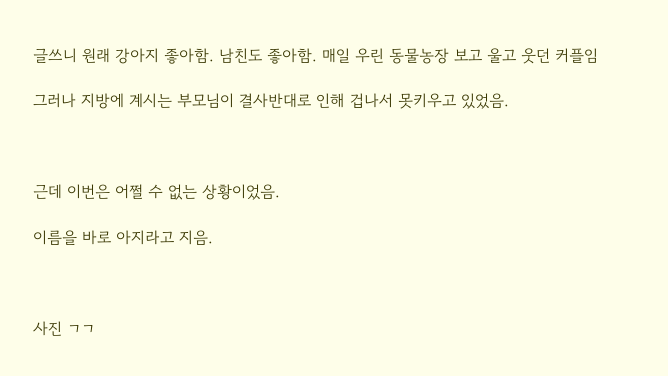글쓰니 원래 강아지 좋아함. 남친도 좋아함. 매일 우린 동물농장 보고 울고 웃던 커플임

그러나 지방에 계시는 부모님이 결사반대로 인해 겁나서 못키우고 있었음.



근데 이번은 어쩔 수 없는 상황이었음.

이름을 바로 아지라고 지음.



사진 ㄱㄱ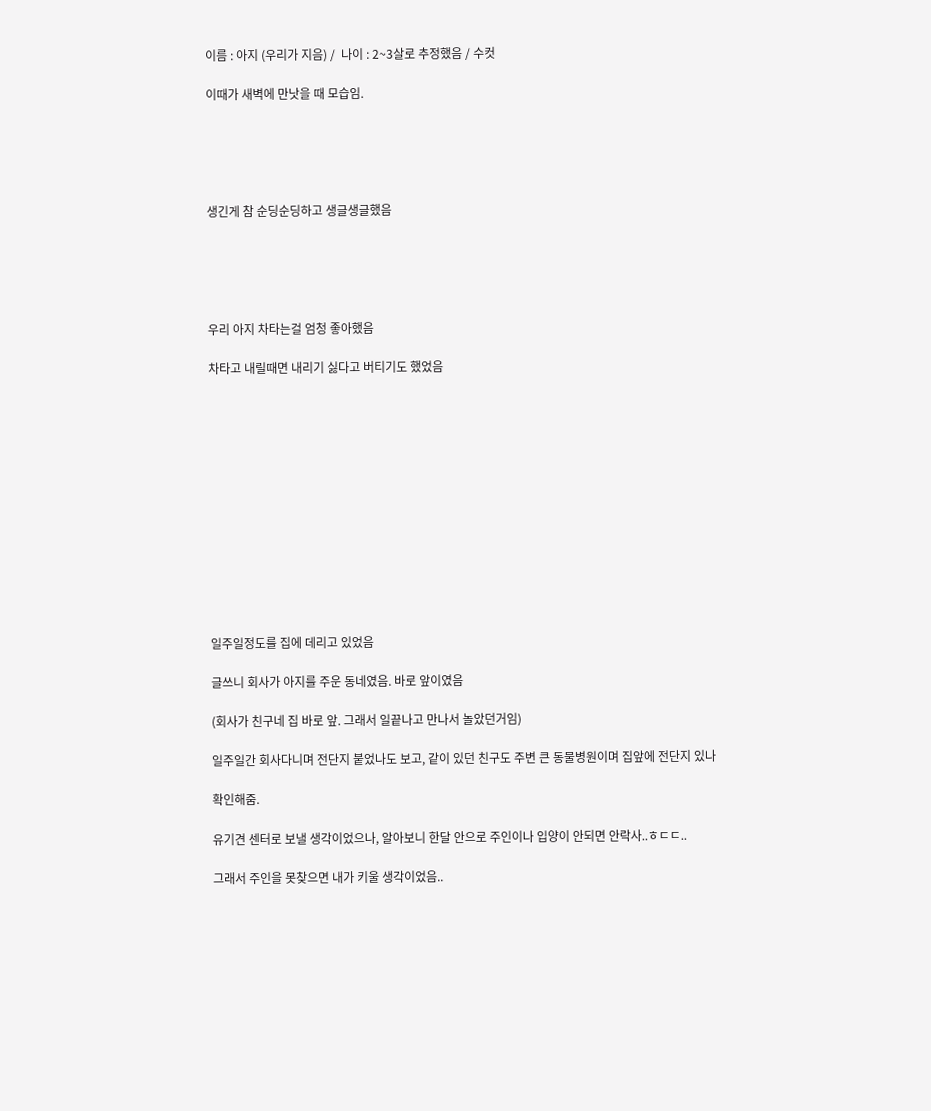이름 : 아지 (우리가 지음) /  나이 : 2~3살로 추정했음 / 수컷

이때가 새벽에 만낫을 때 모습임.





생긴게 참 순딩순딩하고 생글생글했음





우리 아지 차타는걸 엄청 좋아했음

차타고 내릴때면 내리기 싫다고 버티기도 했었음













일주일정도를 집에 데리고 있었음

글쓰니 회사가 아지를 주운 동네였음. 바로 앞이였음

(회사가 친구네 집 바로 앞. 그래서 일끝나고 만나서 놀았던거임)

일주일간 회사다니며 전단지 붙었나도 보고, 같이 있던 친구도 주변 큰 동물병원이며 집앞에 전단지 있나

확인해줌.

유기견 센터로 보낼 생각이었으나, 알아보니 한달 안으로 주인이나 입양이 안되면 안락사..ㅎㄷㄷ..

그래서 주인을 못찾으면 내가 키울 생각이었음..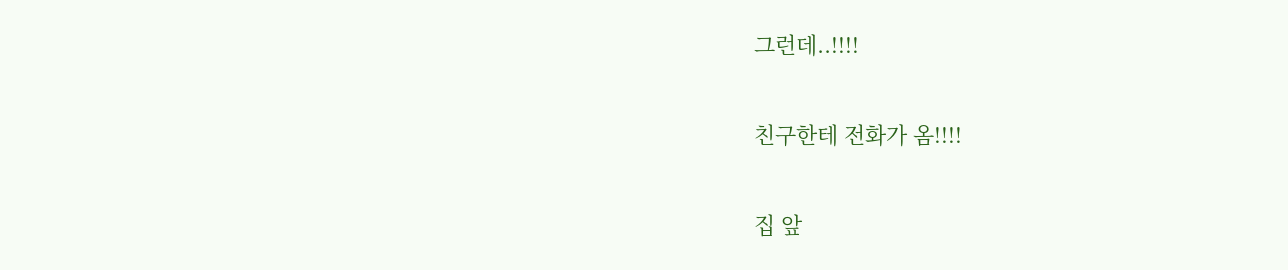그런데..!!!!

친구한테 전화가 옴!!!!

집 앞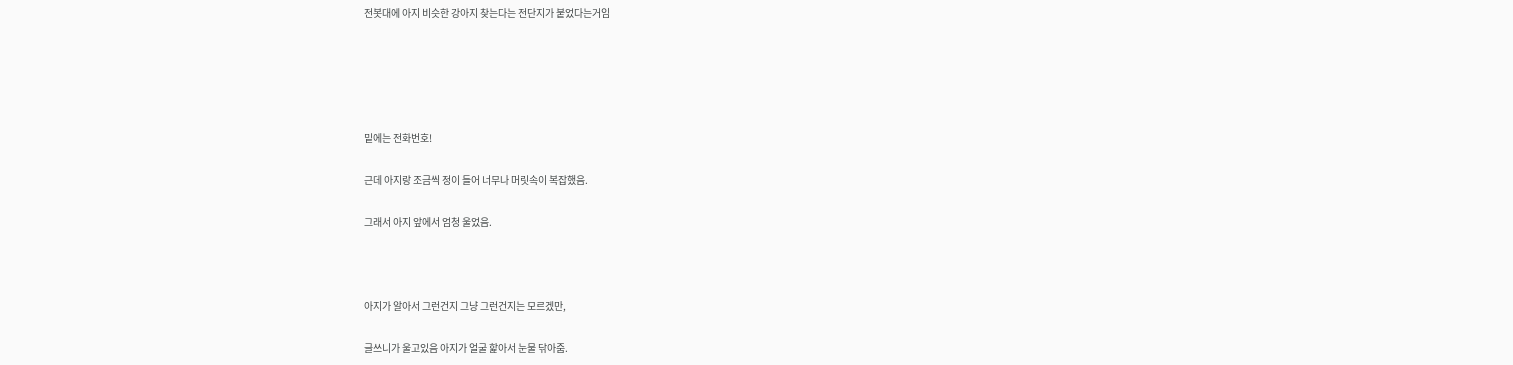전봇대에 아지 비슷한 강아지 찾는다는 전단지가 붙었다는거임





밑에는 전화번호!

근데 아지랑 조금씩 정이 들어 너무나 머릿속이 복잡했음.

그래서 아지 앞에서 엄청 울었음.



아지가 알아서 그런건지 그냥 그런건지는 모르겠만,

글쓰니가 울고있음 아지가 얼굴 핥아서 눈물 닦아줌.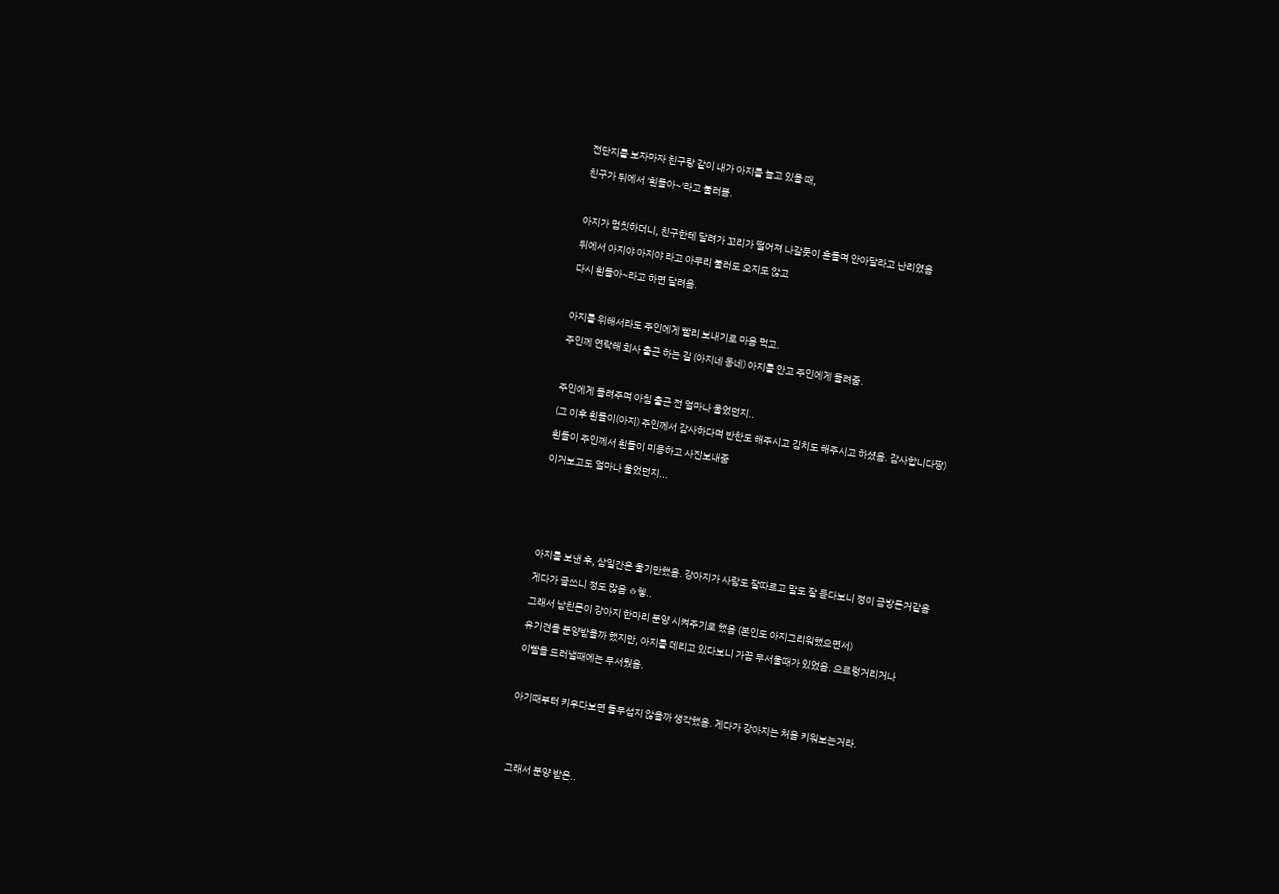전단지를 보자마자 친구랑 같이 내가 아지를 놀고 있을 때,

친구가 뒤에서 '흰돌아~'라고 불러봄.



아지가 멈칫하더니, 친구한테 달려가 꼬리가 떨어져 나갈듯이 흔들며 안아달라고 난리였음

뒤에서 아지야 아지야 라고 아무리 불러도 오지도 않고

다시 흰돌아~라고 하면 달려옴.



아지를 위해서라도 주인에게 빨리 보내기로 마음 먹고.

주인께 연락해 회사 출근 하는 길 (아지네 동네) 아지를 안고 주인에게 돌려줌.



주인에게 돌려주며 아침 출근 전 얼마나 울었던지..

(그 이후 흰돌이(아지) 주인께서 감사하다며 반찬도 해주시고 김치도 해주시고 하셨음. 감사합니다짱)

흰돌이 주인께서 흰돌이 미용하고 사진보내줌

이거보고도 얼마나 울었던지...







아지를 보낸 후, 삼일간은 울기만했음. 강아지가 사람도 잘따르고 말도 잘 듣다보니 정이 금방든거같음

게다가 글쓰니 정도 많음 ㅎ헿..

그래서 남친몬이 강아지 한마리 분양 시켜주기로 했음 (본인도 아지그리워했으면서)

유기견을 분양받을까 했지만, 아지를 데리고 있다보니 가끔 무서울때가 있었음. 으르렁거리거나

이빨을 드러낼때에는 무서웠음.



아기때부터 키우다보면 들무섭지 않을까 생각했음. 게다가 강아지는 처음 키워보는거라.





그래서 분양 받은..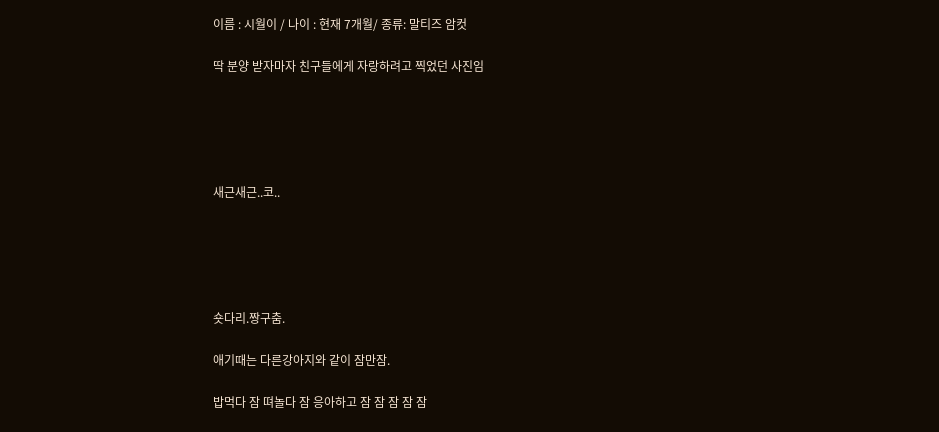이름 : 시월이 / 나이 : 현재 7개월/ 종류: 말티즈 암컷

딱 분양 받자마자 친구들에게 자랑하려고 찍었던 사진임





새근새근..코..





숏다리.짱구춤.

애기때는 다른강아지와 같이 잠만잠.

밥먹다 잠 뗘놀다 잠 응아하고 잠 잠 잠 잠 잠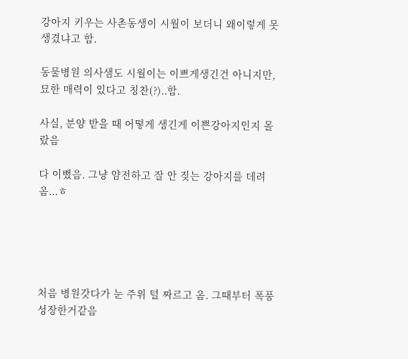강아지 키우는 사촌동생이 시월이 보더니 왜이렇게 못생겼냐고 함.

동물병원 의사샘도 시월이는 이쁘게생긴건 아니지만, 묘한 매력이 있다고 칭찬(?)..함.

사실, 분양 받을 때 어떻게 생긴게 이쁜강아지인지 몰랐음

다 이뻤음. 그냥 얌전하고 잘 안 짖는 강아지를 데려옴...ㅎ





처음 병원갓다가 눈 주위 털 짜르고 옴. 그때부터 폭풍성장한거같음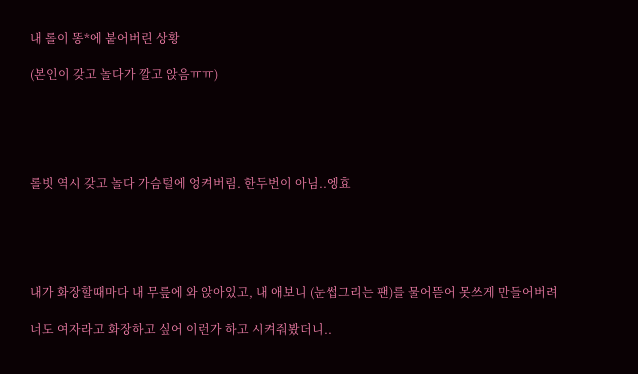내 롤이 똥*에 붙어버린 상황

(본인이 갖고 놀다가 깔고 앉음ㅠㅠ)





롤빗 역시 갖고 놀다 가슴털에 엉켜버림. 한두번이 아님..엥효





내가 화장할때마다 내 무릎에 와 앉아있고, 내 애보니 (눈썹그리는 팬)를 물어뜯어 못쓰게 만들어버려

너도 여자라고 화장하고 싶어 이런가 하고 시켜줘봤더니..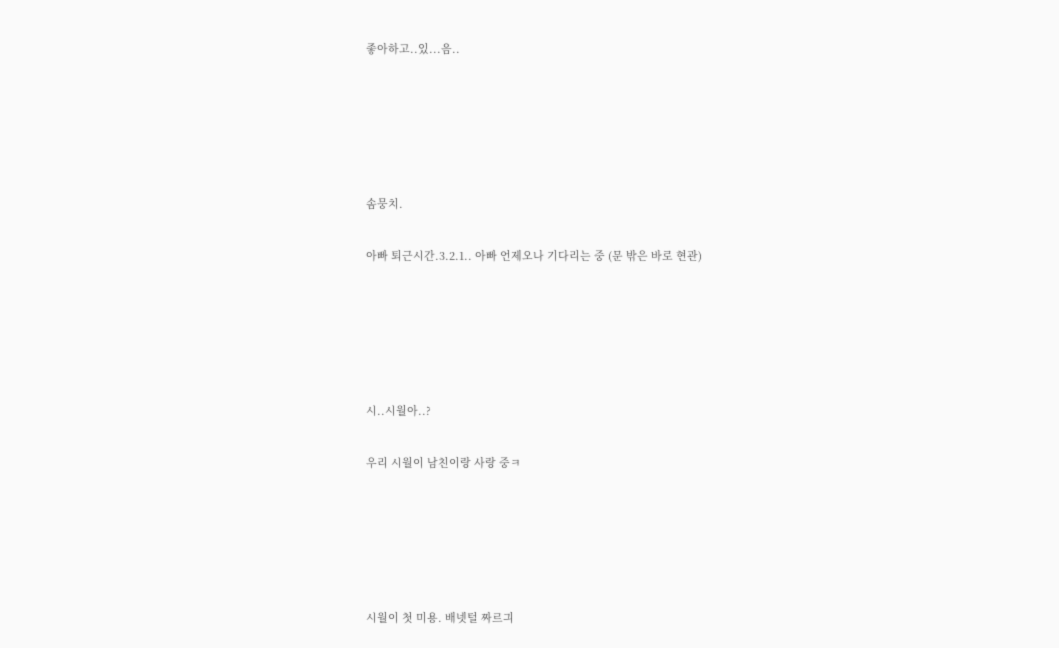좋아하고..있...음..





솜뭉치.

아빠 퇴근시간.3.2.1.. 아빠 언제오나 기다리는 중 (문 밖은 바로 현관)





시..시월아..?

우리 시월이 남친이랑 사랑 중ㅋ





시월이 첫 미용. 배넷털 짜르긔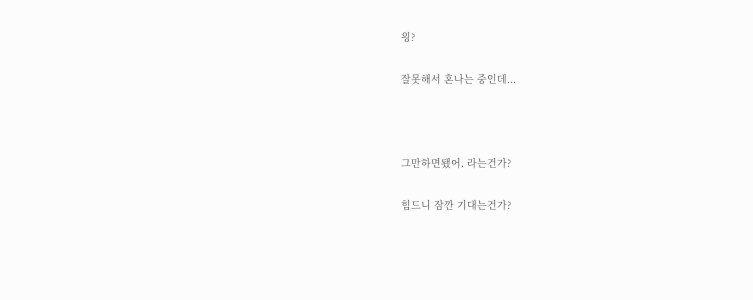읭?

잘못해서 혼나는 중인데...



그만하면됐어. 라는건가?

힘드니 잠깐 기대는건가?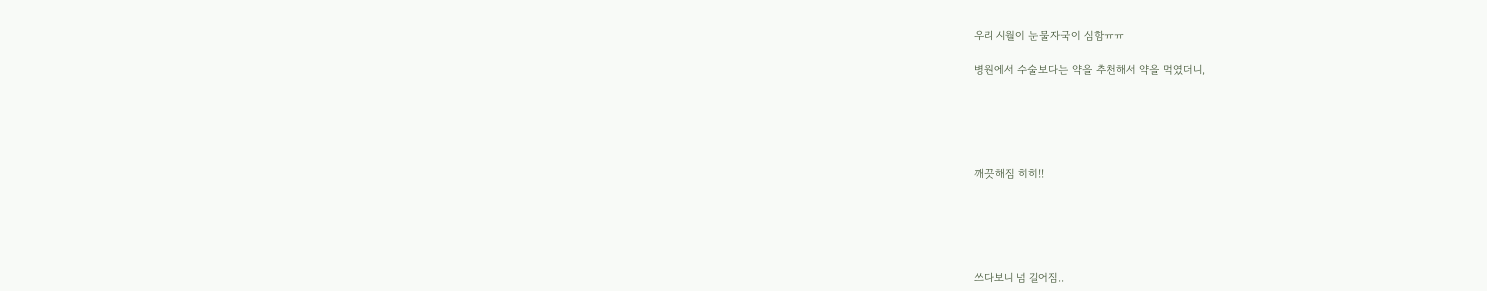우리 시월이 눈물자국이 심함ㅠㅠ

병원에서 수술보다는 약을 추천해서 약을 먹였더니,





깨끗해짐 히히!!





쓰다보니 넘 길어짐..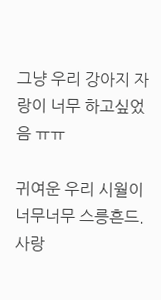그냥 우리 강아지 자랑이 너무 하고싶었음 ㅠㅠ

귀여운 우리 시월이 너무너무 스릉흔드.사랑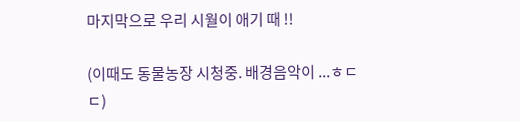마지막으로 우리 시월이 애기 때 !!

(이때도 동물농장 시청중. 배경음악이 ...ㅎㄷㄷ)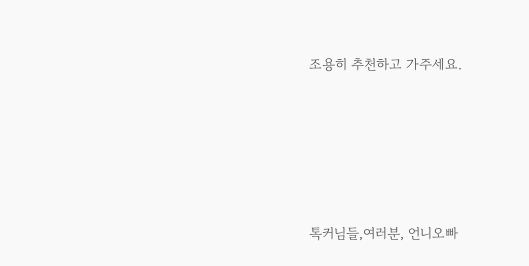조용히 추천하고 가주세요.







톡커님들,여러분, 언니오빠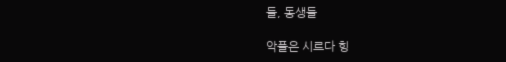들, 동생들

악플은 시르다 힝